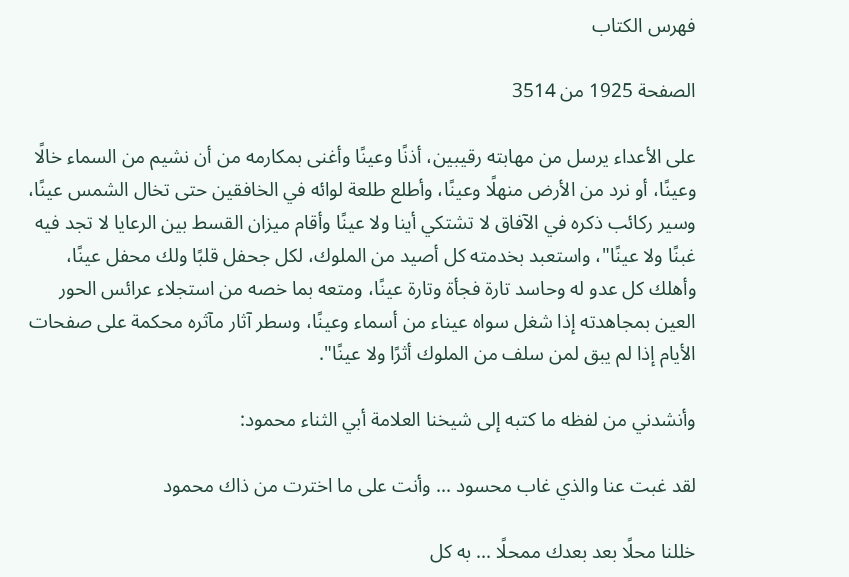فهرس الكتاب

الصفحة 1925 من 3514

على الأعداء يرسل من مهابته رقيبين، أذنًا وعينًا وأغنى بمكارمه من أن نشيم من السماء خالًا وعينًا، أو نرد من الأرض منهلًا وعينًا، وأطلع طلعة لوائه في الخافقين حتى تخال الشمس عينًا، وسير ركائب ذكره في الآفاق لا تشتكي أينا ولا عينًا وأقام ميزان القسط بين الرعايا لا تجد فيه غبنًا ولا عينًا"، واستعبد بخدمته كل أصيد من الملوك، لكل جحفل قلبًا ولك محفل عينًا، وأهلك كل عدو له وحاسد تارة فجأة وتارة عينًا، ومتعه بما خصه من استجلاء عرائس الحور العين بمجاهدته إذا شغل سواه عيناء من أسماء وعينًا، وسطر آثار مآثره محكمة على صفحات الأيام إذا لم يبق لمن سلف من الملوك أثرًا ولا عينًا".

وأنشدني من لفظه ما كتبه إلى شيخنا العلامة أبي الثناء محمود:

لقد غبت عنا والذي غاب محسود ... وأنت على ما اخترت من ذاك محمود

خللنا محلًا بعد بعدك ممحلًا ... به كل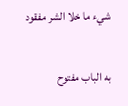شيء ما خلا الشر مفقود

به الباب مفتوح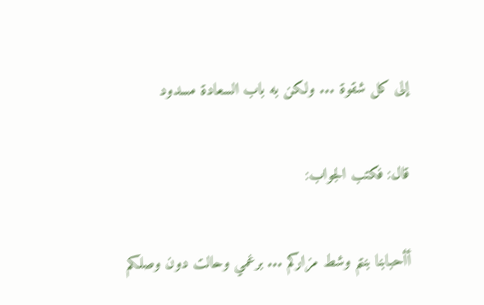إلى كل شقوة ... ولكن به باب السعادة مسدود

قال: فكتب الجواب:

أأحبابنا بنتم وشط مزاركم ... برغمي وحالت دون وصلكم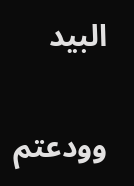البيد

وودعتم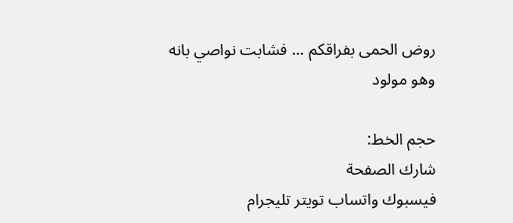روض الحمى بفراقكم ... فشابت نواصي بانه وهو مولود

حجم الخط:
شارك الصفحة
فيسبوك واتساب تويتر تليجرام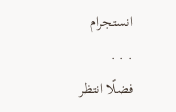انستجرام
. . .
فضلًا انتظر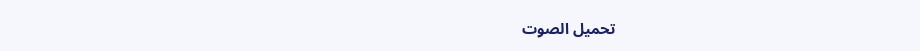تحميل الصوت